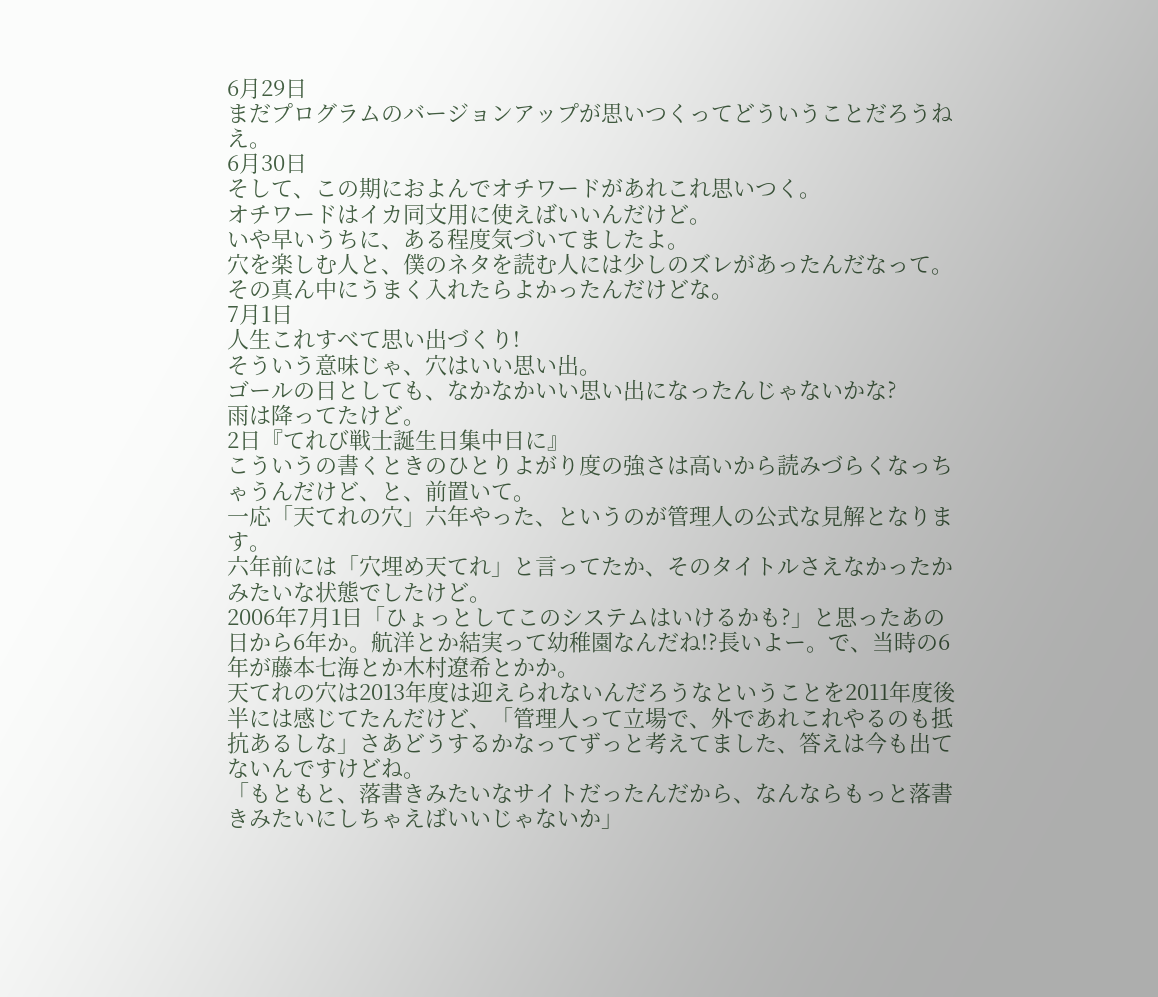6月29日
まだプログラムのバージョンアップが思いつくってどういうことだろうねえ。
6月30日
そして、この期におよんでオチワードがあれこれ思いつく。
オチワードはイカ同文用に使えばいいんだけど。
いや早いうちに、ある程度気づいてましたよ。
穴を楽しむ人と、僕のネタを読む人には少しのズレがあったんだなって。
その真ん中にうまく入れたらよかったんだけどな。
7月1日
人生これすべて思い出づくり!
そういう意味じゃ、穴はいい思い出。
ゴールの日としても、なかなかいい思い出になったんじゃないかな?
雨は降ってたけど。
2日『てれび戦士誕生日集中日に』
こういうの書くときのひとりよがり度の強さは高いから読みづらくなっちゃうんだけど、と、前置いて。
一応「天てれの穴」六年やった、というのが管理人の公式な見解となります。
六年前には「穴埋め天てれ」と言ってたか、そのタイトルさえなかったかみたいな状態でしたけど。
2006年7月1日「ひょっとしてこのシステムはいけるかも?」と思ったあの日から6年か。航洋とか結実って幼稚園なんだね!?長いよー。で、当時の6年が藤本七海とか木村遼希とかか。
天てれの穴は2013年度は迎えられないんだろうなということを2011年度後半には感じてたんだけど、「管理人って立場で、外であれこれやるのも抵抗あるしな」さあどうするかなってずっと考えてました、答えは今も出てないんですけどね。
「もともと、落書きみたいなサイトだったんだから、なんならもっと落書きみたいにしちゃえばいいじゃないか」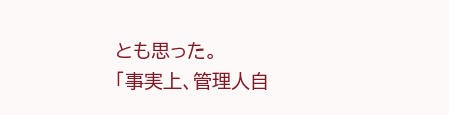とも思った。
「事実上、管理人自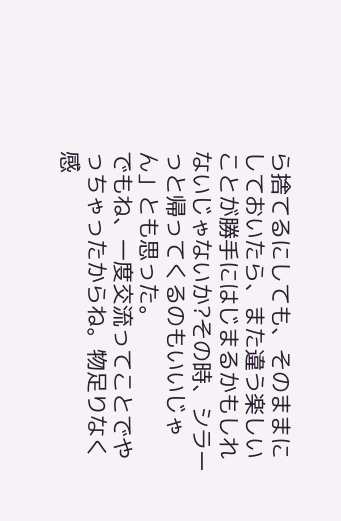ら捨てるにしても、そのままにしておいたら、また違う楽しいことが勝手にはじまるかもしれないじゃないか?その時、シラーっと帰ってくるのもいいじゃん」とも思った。
でもね、一度交流ってことでやっちゃったからね。物足りなく感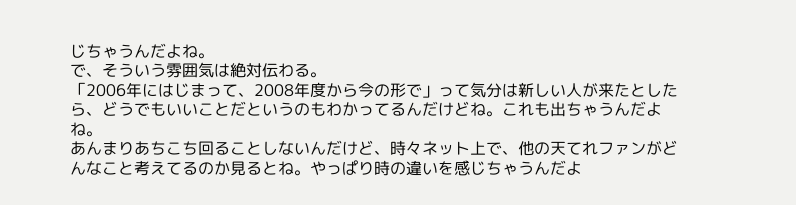じちゃうんだよね。
で、そういう雰囲気は絶対伝わる。
「2006年にはじまって、2008年度から今の形で」って気分は新しい人が来たとしたら、どうでもいいことだというのもわかってるんだけどね。これも出ちゃうんだよね。
あんまりあちこち回ることしないんだけど、時々ネット上で、他の天てれファンがどんなこと考えてるのか見るとね。やっぱり時の違いを感じちゃうんだよ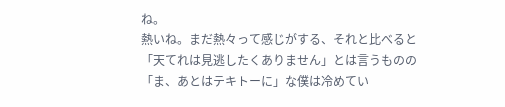ね。
熱いね。まだ熱々って感じがする、それと比べると「天てれは見逃したくありません」とは言うものの「ま、あとはテキトーに」な僕は冷めてい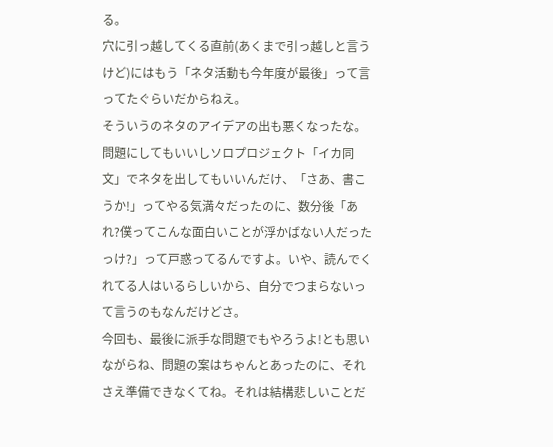る。
穴に引っ越してくる直前(あくまで引っ越しと言うけど)にはもう「ネタ活動も今年度が最後」って言ってたぐらいだからねえ。
そういうのネタのアイデアの出も悪くなったな。
問題にしてもいいしソロプロジェクト「イカ同文」でネタを出してもいいんだけ、「さあ、書こうか!」ってやる気満々だったのに、数分後「あれ?僕ってこんな面白いことが浮かばない人だったっけ?」って戸惑ってるんですよ。いや、読んでくれてる人はいるらしいから、自分でつまらないって言うのもなんだけどさ。
今回も、最後に派手な問題でもやろうよ!とも思いながらね、問題の案はちゃんとあったのに、それさえ準備できなくてね。それは結構悲しいことだ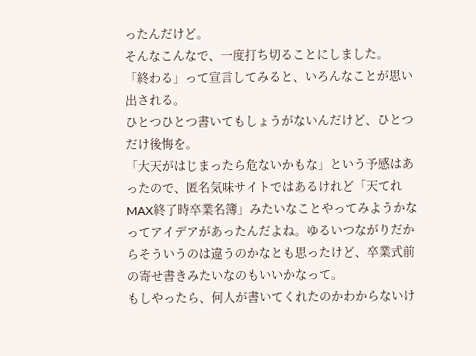ったんだけど。
そんなこんなで、一度打ち切ることにしました。
「終わる」って宣言してみると、いろんなことが思い出される。
ひとつひとつ書いてもしょうがないんだけど、ひとつだけ後悔を。
「大天がはじまったら危ないかもな」という予感はあったので、匿名気味サイトではあるけれど「天てれMAX終了時卒業名簿」みたいなことやってみようかなってアイデアがあったんだよね。ゆるいつながりだからそういうのは違うのかなとも思ったけど、卒業式前の寄せ書きみたいなのもいいかなって。
もしやったら、何人が書いてくれたのかわからないけ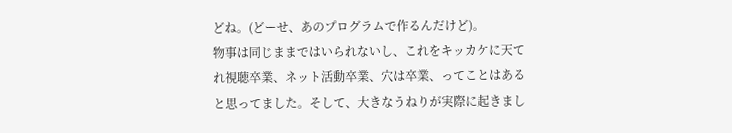どね。(どーせ、あのプログラムで作るんだけど)。
物事は同じままではいられないし、これをキッカケに天てれ視聴卒業、ネット活動卒業、穴は卒業、ってことはあると思ってました。そして、大きなうねりが実際に起きまし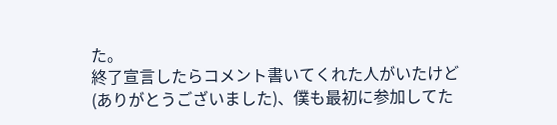た。
終了宣言したらコメント書いてくれた人がいたけど(ありがとうございました)、僕も最初に参加してた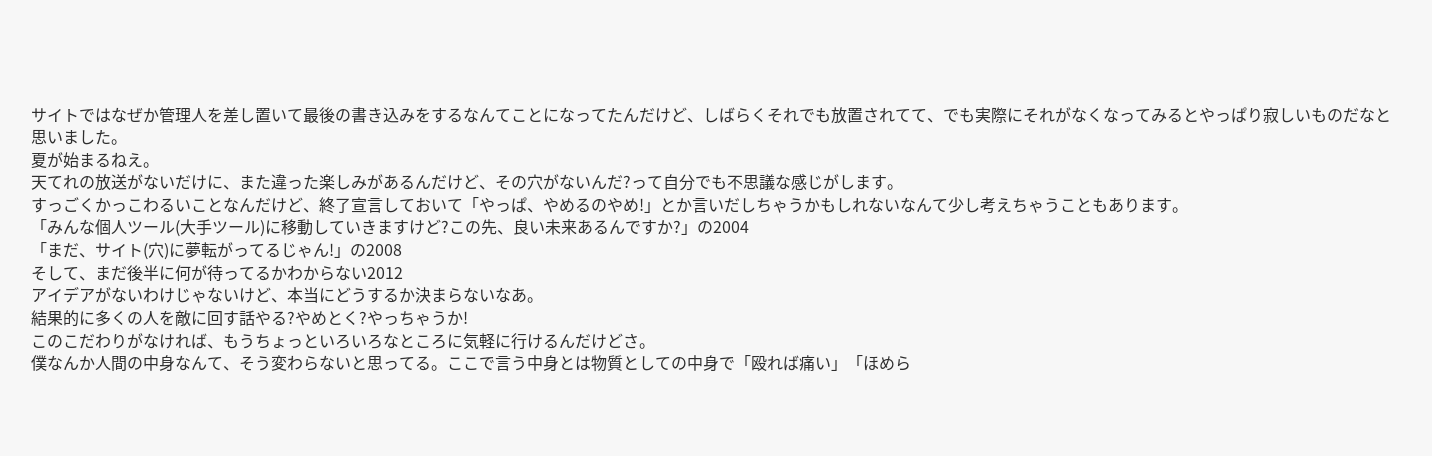サイトではなぜか管理人を差し置いて最後の書き込みをするなんてことになってたんだけど、しばらくそれでも放置されてて、でも実際にそれがなくなってみるとやっぱり寂しいものだなと思いました。
夏が始まるねえ。
天てれの放送がないだけに、また違った楽しみがあるんだけど、その穴がないんだ?って自分でも不思議な感じがします。
すっごくかっこわるいことなんだけど、終了宣言しておいて「やっぱ、やめるのやめ!」とか言いだしちゃうかもしれないなんて少し考えちゃうこともあります。
「みんな個人ツール(大手ツール)に移動していきますけど?この先、良い未来あるんですか?」の2004
「まだ、サイト(穴)に夢転がってるじゃん!」の2008
そして、まだ後半に何が待ってるかわからない2012
アイデアがないわけじゃないけど、本当にどうするか決まらないなあ。
結果的に多くの人を敵に回す話やる?やめとく?やっちゃうか!
このこだわりがなければ、もうちょっといろいろなところに気軽に行けるんだけどさ。
僕なんか人間の中身なんて、そう変わらないと思ってる。ここで言う中身とは物質としての中身で「殴れば痛い」「ほめら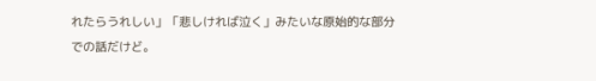れたらうれしい」「悲しければ泣く」みたいな原始的な部分での話だけど。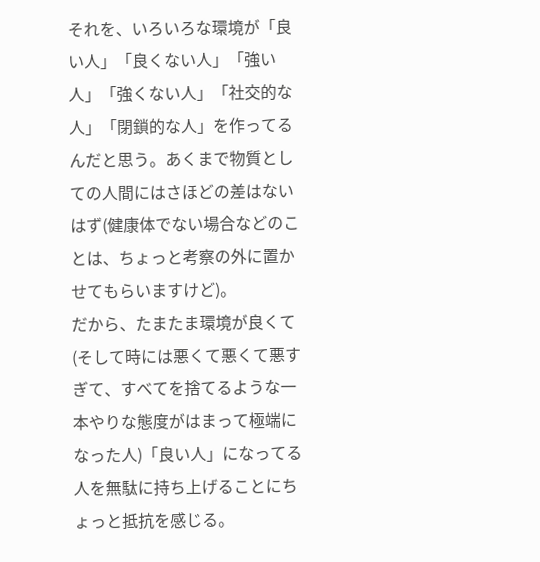それを、いろいろな環境が「良い人」「良くない人」「強い人」「強くない人」「社交的な人」「閉鎖的な人」を作ってるんだと思う。あくまで物質としての人間にはさほどの差はないはず(健康体でない場合などのことは、ちょっと考察の外に置かせてもらいますけど)。
だから、たまたま環境が良くて(そして時には悪くて悪くて悪すぎて、すべてを捨てるような一本やりな態度がはまって極端になった人)「良い人」になってる人を無駄に持ち上げることにちょっと抵抗を感じる。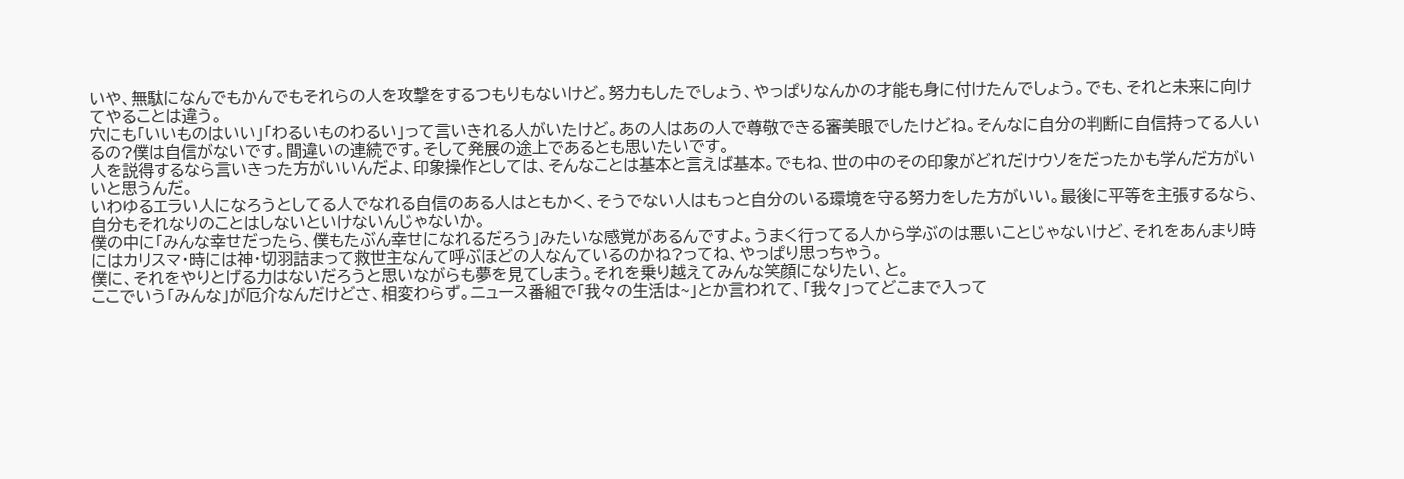いや、無駄になんでもかんでもそれらの人を攻撃をするつもりもないけど。努力もしたでしょう、やっぱりなんかの才能も身に付けたんでしょう。でも、それと未来に向けてやることは違う。
穴にも「いいものはいい」「わるいものわるい」って言いきれる人がいたけど。あの人はあの人で尊敬できる審美眼でしたけどね。そんなに自分の判断に自信持ってる人いるの?僕は自信がないです。間違いの連続です。そして発展の途上であるとも思いたいです。
人を説得するなら言いきった方がいいんだよ、印象操作としては、そんなことは基本と言えば基本。でもね、世の中のその印象がどれだけウソをだったかも学んだ方がいいと思うんだ。
いわゆるエラい人になろうとしてる人でなれる自信のある人はともかく、そうでない人はもっと自分のいる環境を守る努力をした方がいい。最後に平等を主張するなら、自分もそれなりのことはしないといけないんじゃないか。
僕の中に「みんな幸せだったら、僕もたぶん幸せになれるだろう」みたいな感覚があるんですよ。うまく行ってる人から学ぶのは悪いことじゃないけど、それをあんまり時にはカリスマ・時には神・切羽詰まって救世主なんて呼ぶほどの人なんているのかね?ってね、やっぱり思っちゃう。
僕に、それをやりとげる力はないだろうと思いながらも夢を見てしまう。それを乗り越えてみんな笑顔になりたい、と。
ここでいう「みんな」が厄介なんだけどさ、相変わらず。ニュース番組で「我々の生活は~」とか言われて、「我々」ってどこまで入って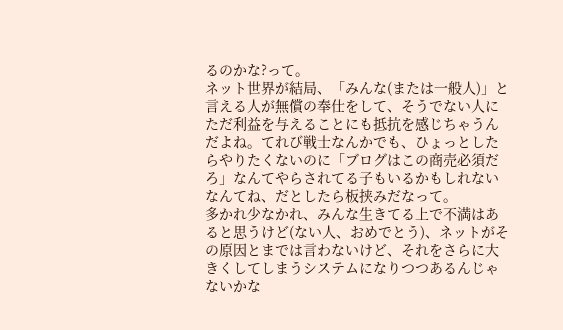るのかな?って。
ネット世界が結局、「みんな(または一般人)」と言える人が無償の奉仕をして、そうでない人にただ利益を与えることにも抵抗を感じちゃうんだよね。てれび戦士なんかでも、ひょっとしたらやりたくないのに「ブログはこの商売必須だろ」なんてやらされてる子もいるかもしれないなんてね、だとしたら板挟みだなって。
多かれ少なかれ、みんな生きてる上で不満はあると思うけど(ない人、おめでとう)、ネットがその原因とまでは言わないけど、それをさらに大きくしてしまうシステムになりつつあるんじゃないかな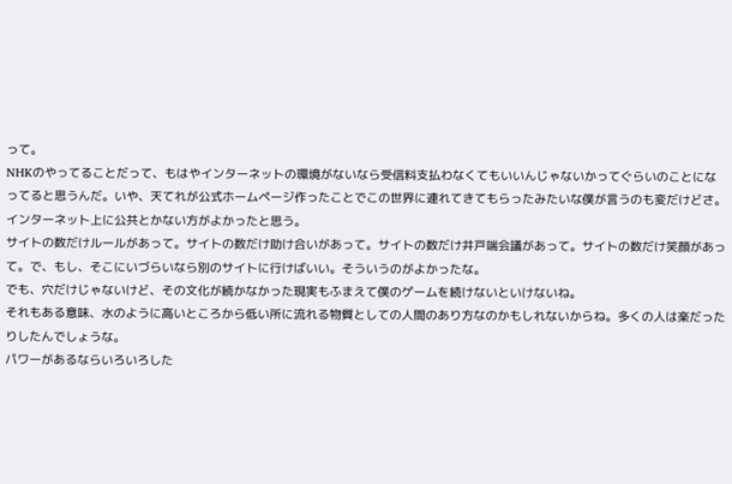って。
NHKのやってることだって、もはやインターネットの環境がないなら受信料支払わなくてもいいんじゃないかってぐらいのことになってると思うんだ。いや、天てれが公式ホームページ作ったことでこの世界に連れてきてもらったみたいな僕が言うのも変だけどさ。
インターネット上に公共とかない方がよかったと思う。
サイトの数だけルールがあって。サイトの数だけ助け合いがあって。サイトの数だけ井戸端会議があって。サイトの数だけ笑顔があって。で、もし、そこにいづらいなら別のサイトに行けばいい。そういうのがよかったな。
でも、穴だけじゃないけど、その文化が続かなかった現実もふまえて僕のゲームを続けないといけないね。
それもある意味、水のように高いところから低い所に流れる物質としての人間のあり方なのかもしれないからね。多くの人は楽だったりしたんでしょうな。
パワーがあるならいろいろした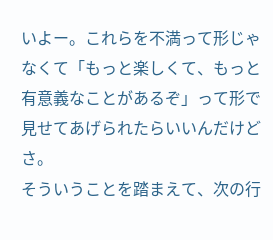いよー。これらを不満って形じゃなくて「もっと楽しくて、もっと有意義なことがあるぞ」って形で見せてあげられたらいいんだけどさ。
そういうことを踏まえて、次の行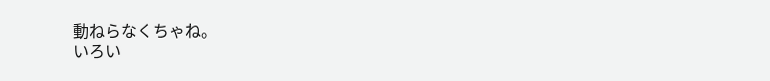動ねらなくちゃね。
いろい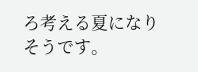ろ考える夏になりそうです。